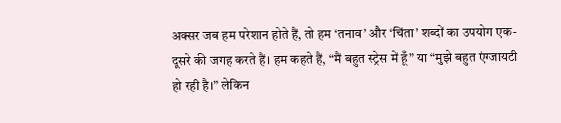अक्सर जब हम परेशान होते हैं, तो हम ‘तनाव’ और ‘चिंता’ शब्दों का उपयोग एक-दूसरे की जगह करते हैं। हम कहते हैं, “मैं बहुत स्ट्रेस में हूँ” या “मुझे बहुत एंग्जायटी हो रही है।” लेकिन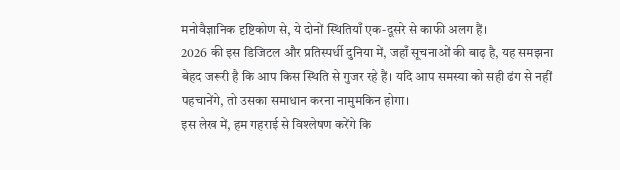मनोवैज्ञानिक दृष्टिकोण से, ये दोनों स्थितियाँ एक-दूसरे से काफी अलग हैं।
2026 की इस डिजिटल और प्रतिस्पर्धी दुनिया में, जहाँ सूचनाओं की बाढ़ है, यह समझना बेहद जरूरी है कि आप किस स्थिति से गुजर रहे हैं। यदि आप समस्या को सही ढंग से नहीं पहचानेंगे, तो उसका समाधान करना नामुमकिन होगा।
इस लेख में, हम गहराई से विश्लेषण करेंगे कि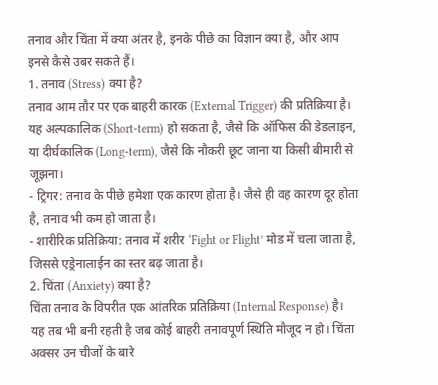तनाव और चिंता में क्या अंतर है, इनके पीछे का विज्ञान क्या है, और आप इनसे कैसे उबर सकते हैं।
1. तनाव (Stress) क्या है?
तनाव आम तौर पर एक बाहरी कारक (External Trigger) की प्रतिक्रिया है। यह अल्पकालिक (Short-term) हो सकता है, जैसे कि ऑफिस की डेडलाइन, या दीर्घकालिक (Long-term), जैसे कि नौकरी छूट जाना या किसी बीमारी से जूझना।
- ट्रिगर: तनाव के पीछे हमेशा एक कारण होता है। जैसे ही वह कारण दूर होता है, तनाव भी कम हो जाता है।
- शारीरिक प्रतिक्रिया: तनाव में शरीर ‘Fight or Flight’ मोड में चला जाता है, जिससे एड्रेनालाईन का स्तर बढ़ जाता है।
2. चिंता (Anxiety) क्या है?
चिंता तनाव के विपरीत एक आंतरिक प्रतिक्रिया (Internal Response) है। यह तब भी बनी रहती है जब कोई बाहरी तनावपूर्ण स्थिति मौजूद न हो। चिंता अक्सर उन चीजों के बारे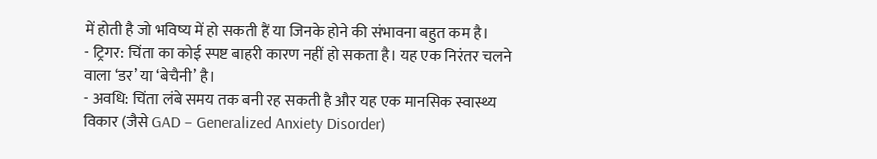में होती है जो भविष्य में हो सकती हैं या जिनके होने की संभावना बहुत कम है।
- ट्रिगर: चिंता का कोई स्पष्ट बाहरी कारण नहीं हो सकता है। यह एक निरंतर चलने वाला ‘डर’ या ‘बेचैनी’ है।
- अवधि: चिंता लंबे समय तक बनी रह सकती है और यह एक मानसिक स्वास्थ्य विकार (जैसे GAD – Generalized Anxiety Disorder)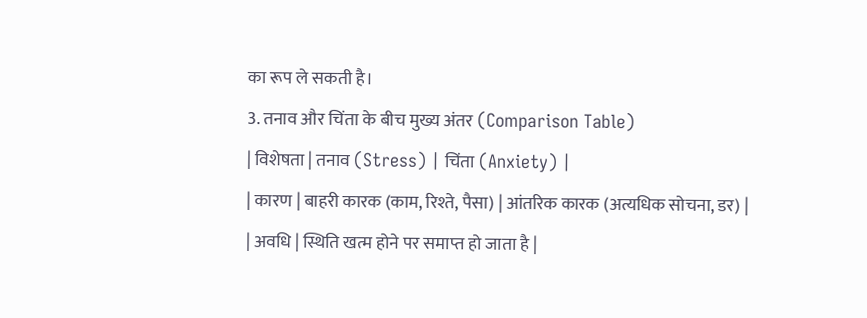का रूप ले सकती है।
3. तनाव और चिंता के बीच मुख्य अंतर (Comparison Table)
| विशेषता | तनाव (Stress) | चिंता (Anxiety) |
| कारण | बाहरी कारक (काम, रिश्ते, पैसा) | आंतरिक कारक (अत्यधिक सोचना, डर) |
| अवधि | स्थिति खत्म होने पर समाप्त हो जाता है |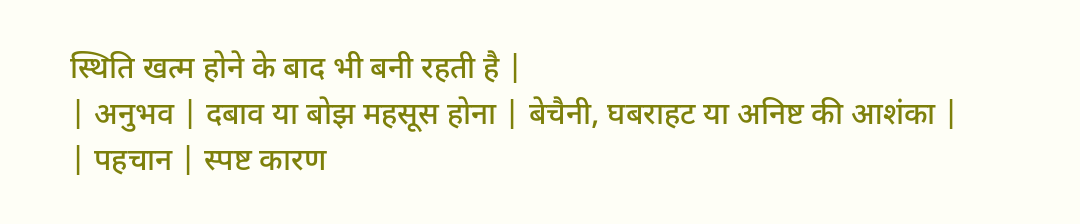स्थिति खत्म होने के बाद भी बनी रहती है |
| अनुभव | दबाव या बोझ महसूस होना | बेचैनी, घबराहट या अनिष्ट की आशंका |
| पहचान | स्पष्ट कारण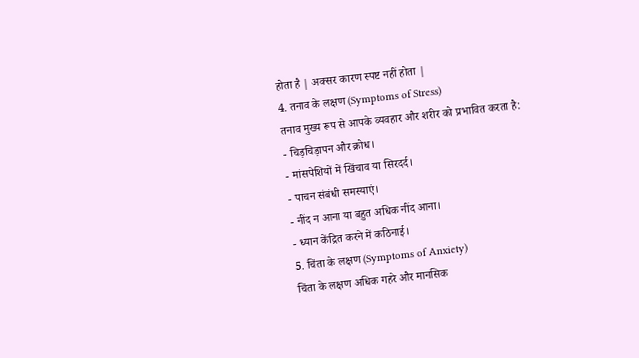होता है | अक्सर कारण स्पष्ट नहीं होता |
4. तनाव के लक्षण (Symptoms of Stress)
तनाव मुख्य रूप से आपके व्यवहार और शरीर को प्रभावित करता है:
- चिड़चिड़ापन और क्रोध।
- मांसपेशियों में खिंचाव या सिरदर्द।
- पाचन संबंधी समस्याएं।
- नींद न आना या बहुत अधिक नींद आना।
- ध्यान केंद्रित करने में कठिनाई।
5. चिंता के लक्षण (Symptoms of Anxiety)
चिंता के लक्षण अधिक गहरे और मानसिक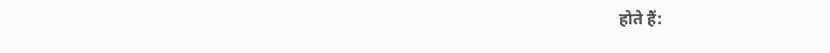होते हैं: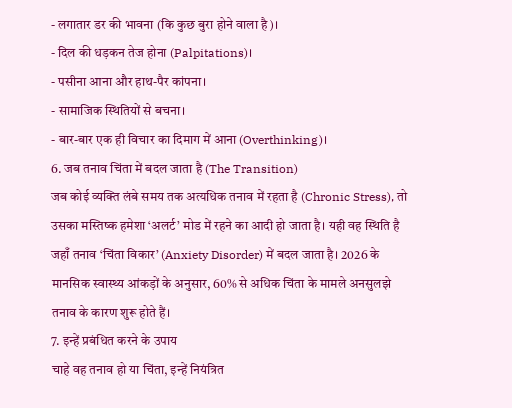- लगातार डर की भावना (कि कुछ बुरा होने वाला है)।
- दिल की धड़कन तेज होना (Palpitations)।
- पसीना आना और हाथ-पैर कांपना।
- सामाजिक स्थितियों से बचना।
- बार-बार एक ही विचार का दिमाग में आना (Overthinking)।
6. जब तनाव चिंता में बदल जाता है (The Transition)
जब कोई व्यक्ति लंबे समय तक अत्यधिक तनाव में रहता है (Chronic Stress), तो उसका मस्तिष्क हमेशा ‘अलर्ट’ मोड में रहने का आदी हो जाता है। यही वह स्थिति है जहाँ तनाव ‘चिंता विकार’ (Anxiety Disorder) में बदल जाता है। 2026 के मानसिक स्वास्थ्य आंकड़ों के अनुसार, 60% से अधिक चिंता के मामले अनसुलझे तनाव के कारण शुरू होते हैं।
7. इन्हें प्रबंधित करने के उपाय
चाहे वह तनाव हो या चिंता, इन्हें नियंत्रित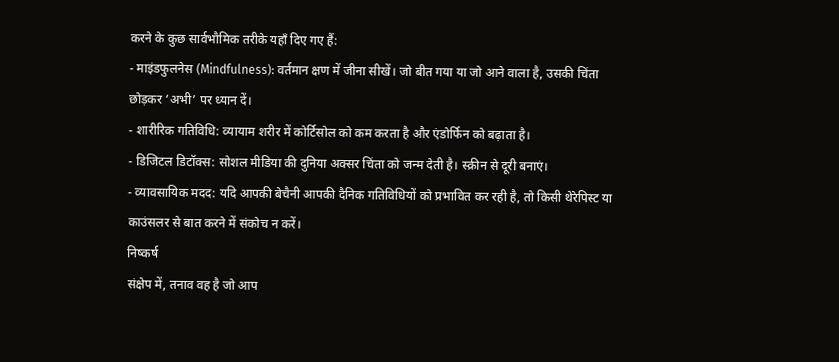करने के कुछ सार्वभौमिक तरीके यहाँ दिए गए हैं:
- माइंडफुलनेस (Mindfulness): वर्तमान क्षण में जीना सीखें। जो बीत गया या जो आने वाला है, उसकी चिंता छोड़कर ‘अभी’ पर ध्यान दें।
- शारीरिक गतिविधि: व्यायाम शरीर में कोर्टिसोल को कम करता है और एंडोर्फिन को बढ़ाता है।
- डिजिटल डिटॉक्स: सोशल मीडिया की दुनिया अक्सर चिंता को जन्म देती है। स्क्रीन से दूरी बनाएं।
- व्यावसायिक मदद: यदि आपकी बेचैनी आपकी दैनिक गतिविधियों को प्रभावित कर रही है, तो किसी थेरेपिस्ट या काउंसलर से बात करने में संकोच न करें।
निष्कर्ष
संक्षेप में, तनाव वह है जो आप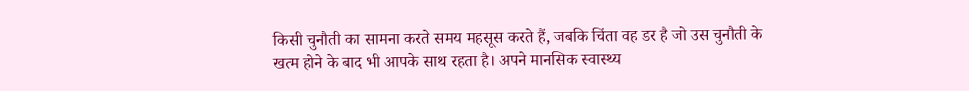किसी चुनौती का सामना करते समय महसूस करते हैं, जबकि चिंता वह डर है जो उस चुनौती के खत्म होने के बाद भी आपके साथ रहता है। अपने मानसिक स्वास्थ्य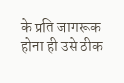के प्रति जागरूक होना ही उसे ठीक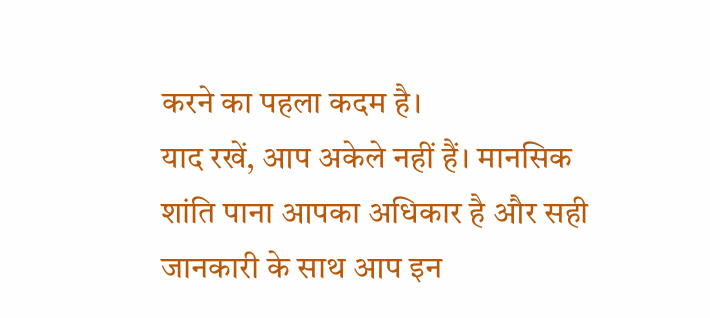करने का पहला कदम है।
याद रखें, आप अकेले नहीं हैं। मानसिक शांति पाना आपका अधिकार है और सही जानकारी के साथ आप इन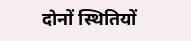दोनों स्थितियों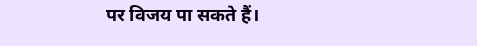पर विजय पा सकते हैं।